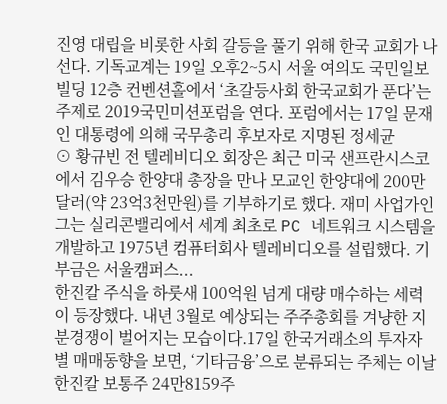진영 대립을 비롯한 사회 갈등을 풀기 위해 한국 교회가 나선다. 기독교계는 19일 오후2~5시 서울 여의도 국민일보빌딩 12층 컨벤션홀에서 ‘초갈등사회 한국교회가 푼다’는 주제로 2019국민미션포럼을 연다. 포럼에서는 17일 문재인 대통령에 의해 국무총리 후보자로 지명된 정세균
⊙ 황규빈 전 텔레비디오 회장은 최근 미국 샌프란시스코에서 김우승 한양대 총장을 만나 모교인 한양대에 200만달러(약 23억3천만원)를 기부하기로 했다. 재미 사업가인 그는 실리콘밸리에서 세계 최초로 PC 네트워크 시스템을 개발하고 1975년 컴퓨터회사 텔레비디오를 설립했다. 기부금은 서울캠퍼스...
한진칼 주식을 하룻새 100억원 넘게 대량 매수하는 세력이 등장했다. 내년 3월로 예상되는 주주총회를 겨냥한 지분경쟁이 벌어지는 모습이다.17일 한국거래소의 투자자별 매매동향을 보면, ‘기타금융’으로 분류되는 주체는 이날 한진칼 보통주 24만8159주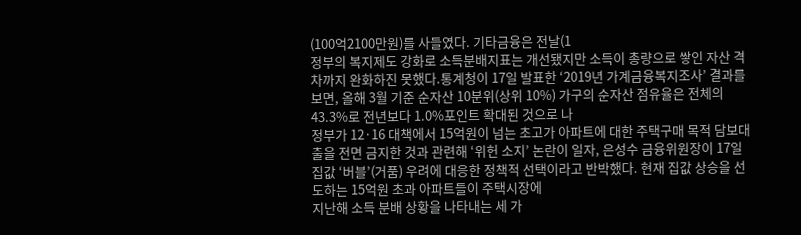(100억2100만원)를 사들였다. 기타금융은 전날(1
정부의 복지제도 강화로 소득분배지표는 개선됐지만 소득이 총량으로 쌓인 자산 격차까지 완화하진 못했다.통계청이 17일 발표한 ‘2019년 가계금융복지조사’ 결과를 보면, 올해 3월 기준 순자산 10분위(상위 10%) 가구의 순자산 점유율은 전체의 43.3%로 전년보다 1.0%포인트 확대된 것으로 나
정부가 12·16 대책에서 15억원이 넘는 초고가 아파트에 대한 주택구매 목적 담보대출을 전면 금지한 것과 관련해 ‘위헌 소지’ 논란이 일자, 은성수 금융위원장이 17일 집값 ‘버블’(거품) 우려에 대응한 정책적 선택이라고 반박했다. 현재 집값 상승을 선도하는 15억원 초과 아파트들이 주택시장에
지난해 소득 분배 상황을 나타내는 세 가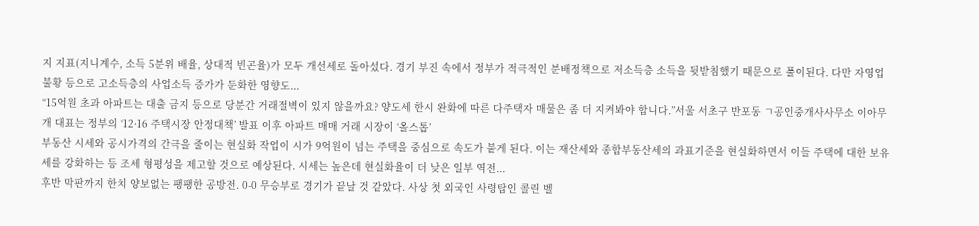지 지표(지니계수, 소득 5분위 배율, 상대적 빈곤율)가 모두 개선세로 돌아섰다. 경기 부진 속에서 정부가 적극적인 분배정책으로 저소득층 소득을 뒷받침했기 때문으로 풀이된다. 다만 자영업 불황 등으로 고소득층의 사업소득 증가가 둔화한 영향도...
“15억원 초과 아파트는 대출 금지 등으로 당분간 거래절벽이 있지 않을까요? 양도세 한시 완화에 따른 다주택자 매물은 좀 더 지켜봐야 합니다.”서울 서초구 반포동 ㄱ공인중개사사무소 이아무개 대표는 정부의 ‘12·16 주택시장 안정대책’ 발표 이후 아파트 매매 거래 시장이 ‘올스톱’
부동산 시세와 공시가격의 간극을 줄이는 현실화 작업이 시가 9억원이 넘는 주택을 중심으로 속도가 붙게 된다. 이는 재산세와 종합부동산세의 과표기준을 현실화하면서 이들 주택에 대한 보유세를 강화하는 등 조세 형평성을 제고할 것으로 예상된다. 시세는 높은데 현실화율이 더 낮은 일부 역전...
후반 막판까지 한치 양보없는 팽팽한 공방전. 0-0 무승부로 경기가 끝날 것 같았다. 사상 첫 외국인 사령탑인 콜린 벨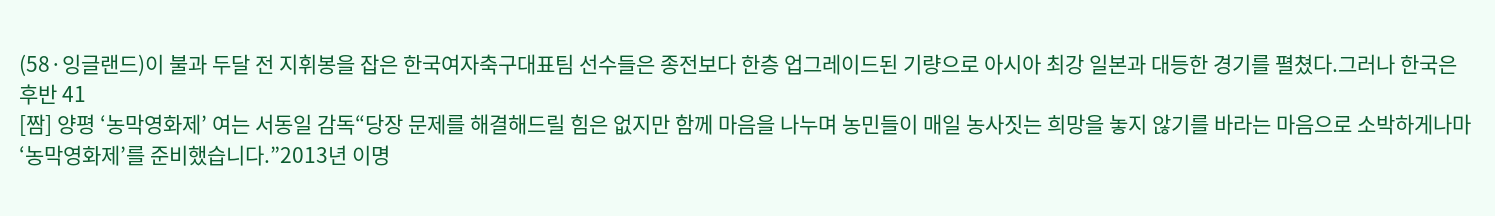(58·잉글랜드)이 불과 두달 전 지휘봉을 잡은 한국여자축구대표팀 선수들은 종전보다 한층 업그레이드된 기량으로 아시아 최강 일본과 대등한 경기를 펼쳤다.그러나 한국은 후반 41
[짬] 양평 ‘농막영화제’ 여는 서동일 감독“당장 문제를 해결해드릴 힘은 없지만 함께 마음을 나누며 농민들이 매일 농사짓는 희망을 놓지 않기를 바라는 마음으로 소박하게나마 ‘농막영화제’를 준비했습니다.”2013년 이명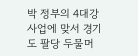박 정부의 4대강 사업에 맞서 경기도 팔당 두물머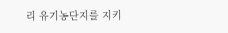리 유기농단지를 지키